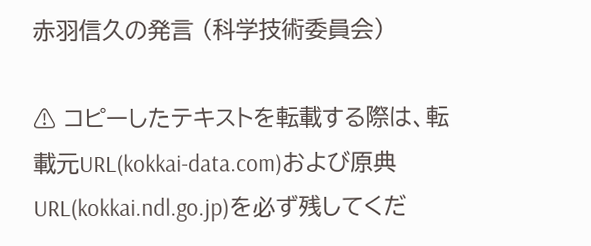赤羽信久の発言 (科学技術委員会)

⚠ コピーしたテキストを転載する際は、転載元URL(kokkai-data.com)および原典URL(kokkai.ndl.go.jp)を必ず残してくだ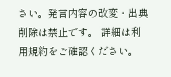さい。発言内容の改変・出典削除は禁止です。 詳細は利用規約をご確認ください。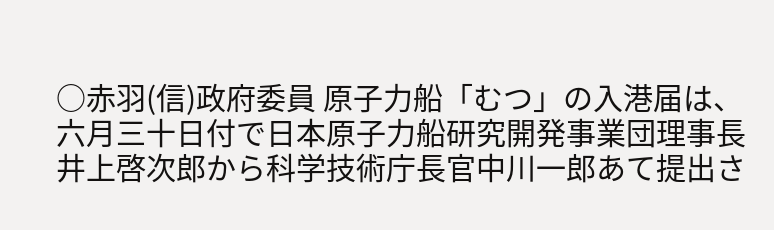○赤羽(信)政府委員 原子力船「むつ」の入港届は、六月三十日付で日本原子力船研究開発事業団理事長井上啓次郎から科学技術庁長官中川一郎あて提出さ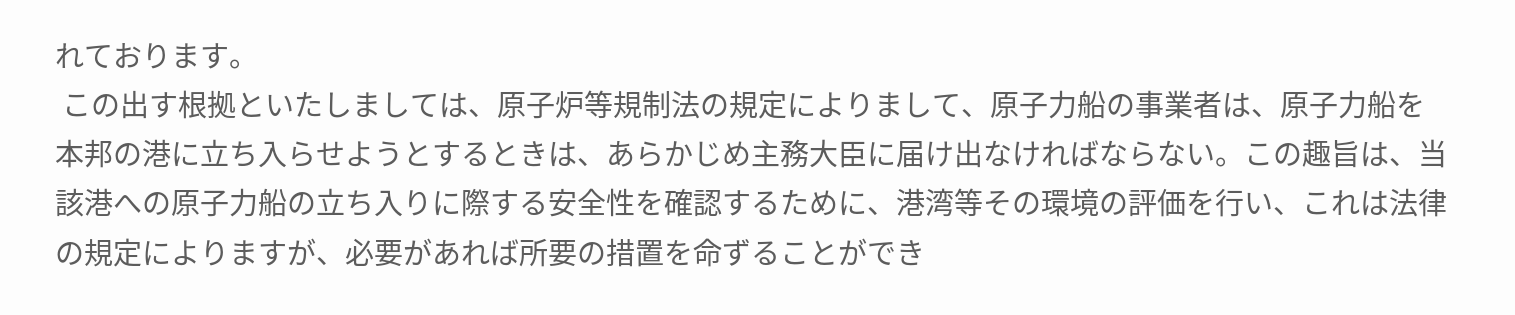れております。
 この出す根拠といたしましては、原子炉等規制法の規定によりまして、原子力船の事業者は、原子力船を本邦の港に立ち入らせようとするときは、あらかじめ主務大臣に届け出なければならない。この趣旨は、当該港への原子力船の立ち入りに際する安全性を確認するために、港湾等その環境の評価を行い、これは法律の規定によりますが、必要があれば所要の措置を命ずることができ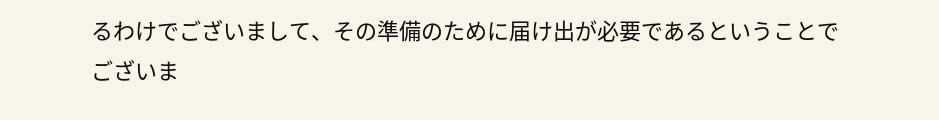るわけでございまして、その準備のために届け出が必要であるということでございま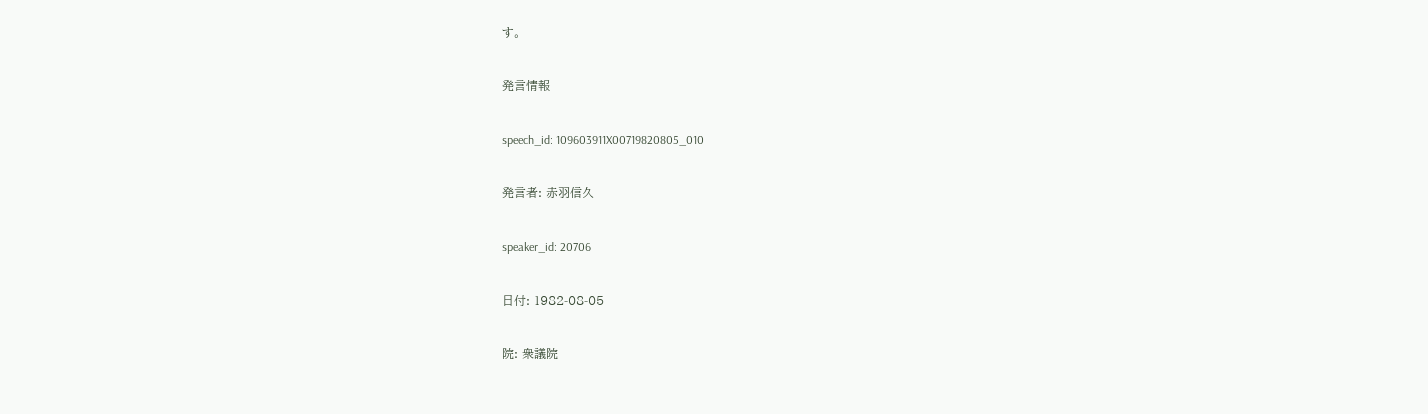す。

発言情報

speech_id: 109603911X00719820805_010

発言者: 赤羽信久

speaker_id: 20706

日付: 1982-08-05

院: 衆議院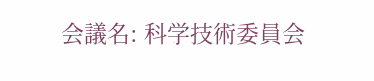会議名: 科学技術委員会